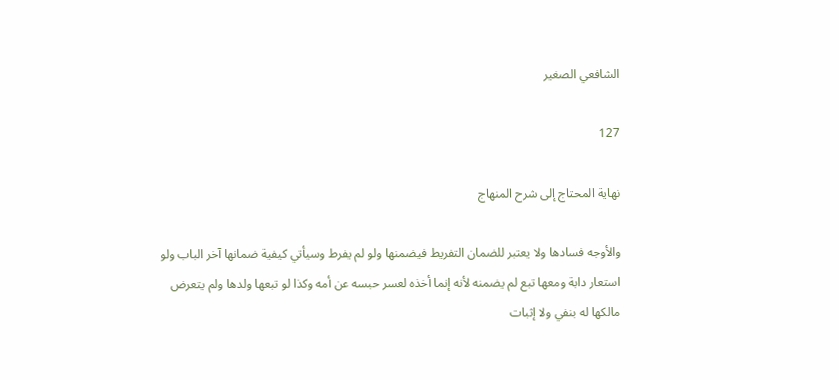الشافعي الصغير

127

نهاية المحتاج إلى شرح المنهاج

والأوجه فسادها ولا يعتبر للضمان التفريط فيضمنها ولو لم يفرط وسيأتي كيفية ضمانها آخر الباب ولو استعار دابة ومعها تبع لم يضمنه لأنه إنما أخذه لعسر حبسه عن أمه وكذا لو تبعها ولدها ولم يتعرض مالكها له بنفي ولا إثبات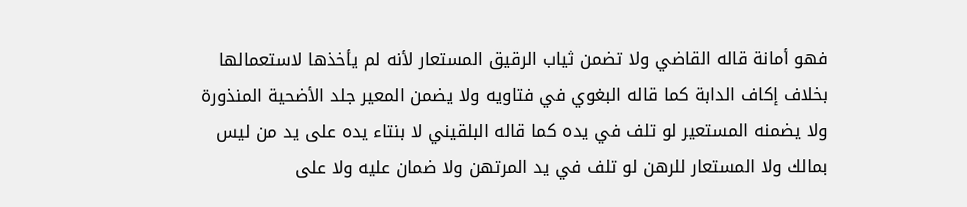فهو أمانة قاله القاضي ولا تضمن ثياب الرقيق المستعار لأنه لم يأخذها لاستعمالها بخلاف إكاف الدابة كما قاله البغوي في فتاويه ولا يضمن المعير جلد الأضحية المنذورة ولا يضمنه المستعير لو تلف في يده كما قاله البلقيني لا بنتاء يده على يد من ليس بمالك ولا المستعار للرهن لو تلف في يد المرتهن ولا ضمان عليه ولا على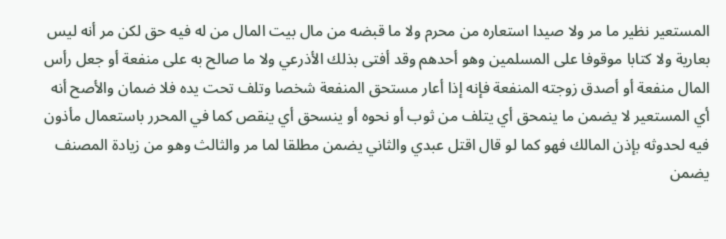المستعير نظير ما مر ولا صيدا استعاره من محرم ولا ما قبضه من مال بيت المال من له فيه حق لكن مر أنه ليس بعارية ولا كتابا موقوفا على المسلمين وهو أحدهم وقد أفتى بذلك الأذرعي ولا ما صالح به على منفعة أو جعل رأس المال منفعة أو أصدق زوجته المنفعة فإنه إذا أعار مستحق المنفعة شخصا وتلف تحت يده فلا ضمان والأصح أنه أي المستعير لا يضمن ما ينمحق أي يتلف من ثوب أو نحوه أو ينسحق أي ينقص كما في المحرر باستعمال مأذون فيه لحدوثه بإذن المالك فهو كما لو قال اقتل عبدي والثاني يضمن مطلقا لما مر والثالث وهو من زيادة المصنف يضمن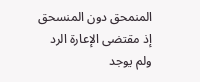المنمحق دون المنسحق إذ مقتضى الإعارة الرد ولم يوجد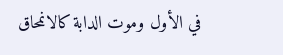في الأول وموت الدابة كالانمحاق